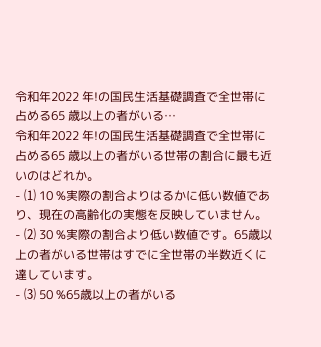令和年2022 年!の国民生活基礎調査で全世帯に占める65 歳以上の者がいる…
令和年2022 年!の国民生活基礎調査で全世帯に占める65 歳以上の者がいる世帯の割合に最も近いのはどれか。
- ⑴ 10 %実際の割合よりはるかに低い数値であり、現在の高齢化の実態を反映していません。
- ⑵ 30 %実際の割合より低い数値です。65歳以上の者がいる世帯はすでに全世帯の半数近くに達しています。
- ⑶ 50 %65歳以上の者がいる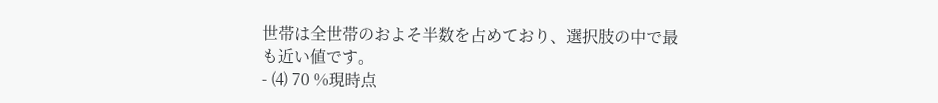世帯は全世帯のおよそ半数を占めており、選択肢の中で最も近い値です。
- ⑷ 70 %現時点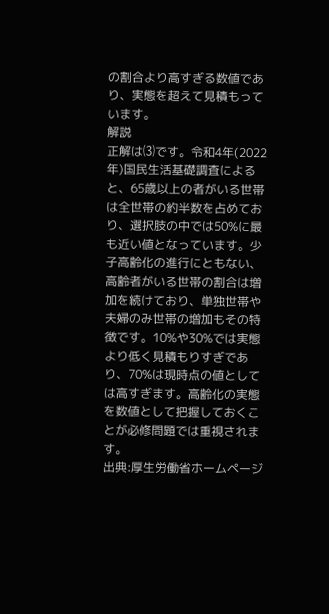の割合より高すぎる数値であり、実態を超えて見積もっています。
解説
正解は⑶です。令和4年(2022年)国民生活基礎調査によると、65歳以上の者がいる世帯は全世帯の約半数を占めており、選択肢の中では50%に最も近い値となっています。少子高齢化の進行にともない、高齢者がいる世帯の割合は増加を続けており、単独世帯や夫婦のみ世帯の増加もその特徴です。10%や30%では実態より低く見積もりすぎであり、70%は現時点の値としては高すぎます。高齢化の実態を数値として把握しておくことが必修問題では重視されます。
出典:厚生労働省ホームページ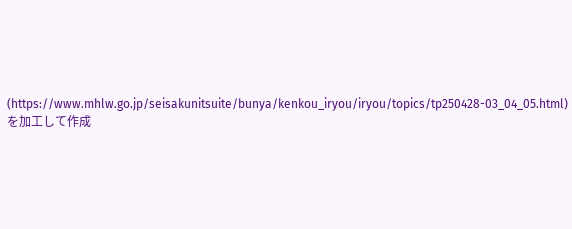(https://www.mhlw.go.jp/seisakunitsuite/bunya/kenkou_iryou/iryou/topics/tp250428-03_04_05.html)を加工して作成